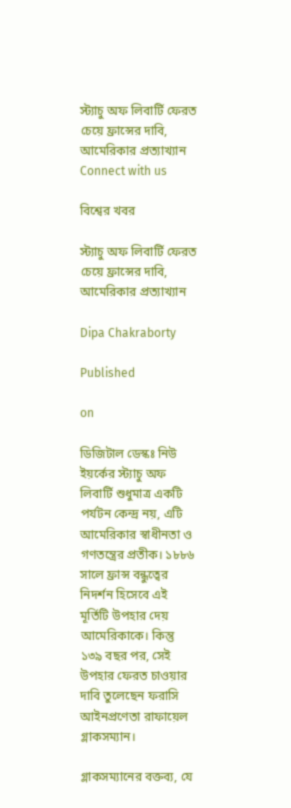স্ট্যাচু অফ লিবার্টি ফেরত চেয়ে ফ্রান্সের দাবি, আমেরিকার প্রত্যাখ্যান
Connect with us

বিশ্বের খবর

স্ট্যাচু অফ লিবার্টি ফেরত চেয়ে ফ্রান্সের দাবি, আমেরিকার প্রত্যাখ্যান

Dipa Chakraborty

Published

on

ডিজিটাল ডেস্কঃ নিউ ইয়র্কের স্ট্যাচু অফ লিবার্টি শুধুমাত্র একটি পর্যটন কেন্দ্র নয়, এটি আমেরিকার স্বাধীনতা ও গণতন্ত্রের প্রতীক। ১৮৮৬ সালে ফ্রান্স বন্ধুত্বের নিদর্শন হিসেবে এই মূর্তিটি উপহার দেয় আমেরিকাকে। কিন্তু ১৩৯ বছর পর, সেই উপহার ফেরত চাওয়ার দাবি তুলেছেন ফরাসি আইনপ্রণেতা রাফায়েল গ্লাকসম্যান।

গ্লাকসম্যানের বক্তব্য, যে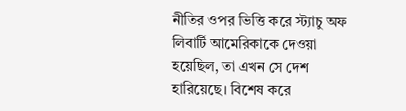নীতির ওপর ভিত্তি করে স্ট্যাচু অফ লিবার্টি আমেরিকাকে দেওয়া হয়েছিল, তা এখন সে দেশ হারিয়েছে। বিশেষ করে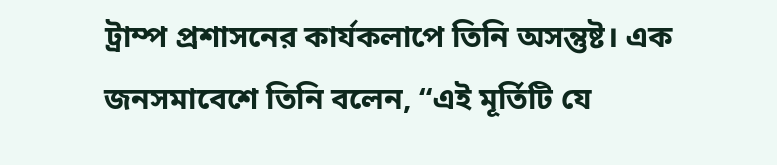ট্রাম্প প্রশাসনের কার্যকলাপে তিনি অসন্তুষ্ট। এক জনসমাবেশে তিনি বলেন, “এই মূর্তিটি যে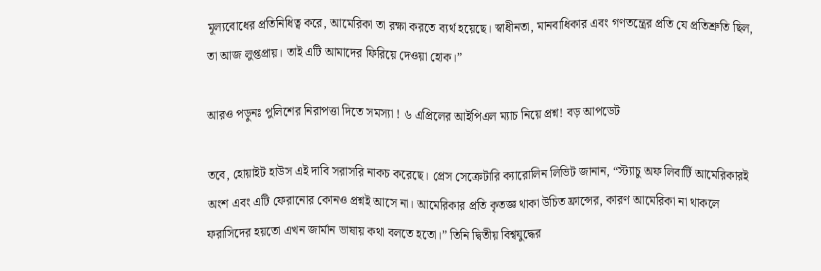মূল্যবোধের প্রতিনিধিত্ব করে, আমেরিকা তা রক্ষা করতে ব্যর্থ হয়েছে। স্বাধীনতা, মানবাধিকার এবং গণতন্ত্রের প্রতি যে প্রতিশ্রুতি ছিল, তা আজ লুপ্তপ্রায়। তাই এটি আমাদের ফিরিয়ে দেওয়া হোক।”

আরও পড়ুনঃ পুলিশের নিরাপত্তা দিতে সমস্যা ! ৬ এপ্রিলের আইপিএল ম্যাচ নিয়ে প্রশ্ন! বড় আপডেট

তবে, হোয়াইট হাউস এই দাবি সরাসরি নাকচ করেছে। প্রেস সেক্রেটারি ক্যারোলিন লিভিট জানান, “স্ট্যাচু অফ লিবার্টি আমেরিকারই অংশ এবং এটি ফেরানোর কোনও প্রশ্নই আসে না। আমেরিকার প্রতি কৃতজ্ঞ থাকা উচিত ফ্রান্সের, কারণ আমেরিকা না থাকলে ফরাসিদের হয়তো এখন জার্মান ভাষায় কথা বলতে হতো।” তিনি দ্বিতীয় বিশ্বযুদ্ধের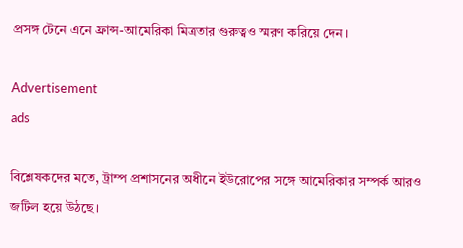প্রসঙ্গ টেনে এনে ফ্রান্স-আমেরিকা মিত্রতার গুরুত্বও স্মরণ করিয়ে দেন।

Advertisement
ads

বিশ্লেষকদের মতে, ট্রাম্প প্রশাসনের অধীনে ইউরোপের সঙ্গে আমেরিকার সম্পর্ক আরও জটিল হয়ে উঠছে।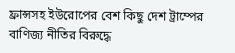ফ্রান্সসহ ইউরোপের বেশ কিছু দেশ ট্রাম্পের বাণিজ্য নীতির বিরুদ্ধে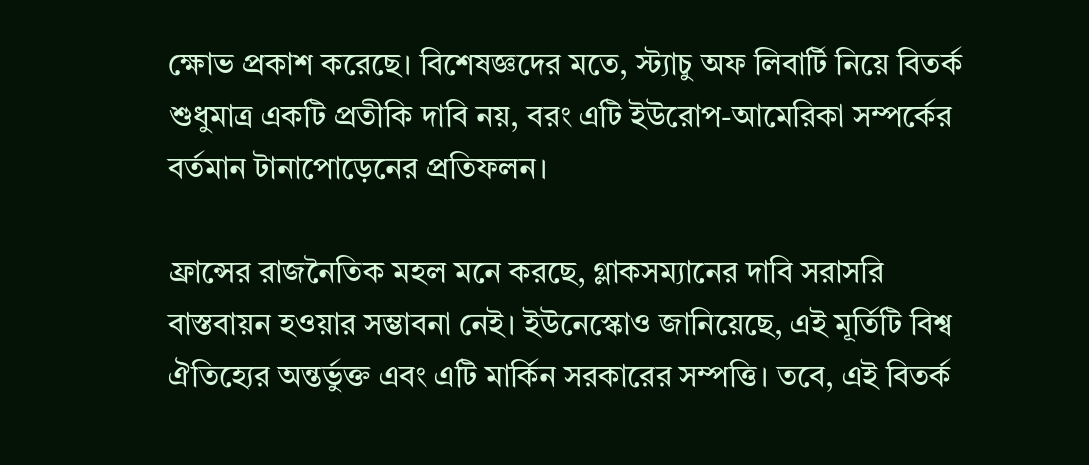ক্ষোভ প্রকাশ করেছে। বিশেষজ্ঞদের মতে, স্ট্যাচু অফ লিবার্টি নিয়ে বিতর্ক শুধুমাত্র একটি প্রতীকি দাবি নয়, বরং এটি ইউরোপ-আমেরিকা সম্পর্কের বর্তমান টানাপোড়েনের প্রতিফলন।

ফ্রান্সের রাজনৈতিক মহল মনে করছে, গ্লাকসম্যানের দাবি সরাসরি বাস্তবায়ন হওয়ার সম্ভাবনা নেই। ইউনেস্কোও জানিয়েছে, এই মূর্তিটি বিশ্ব ঐতিহ্যের অন্তর্ভুক্ত এবং এটি মার্কিন সরকারের সম্পত্তি। তবে, এই বিতর্ক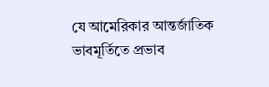যে আমেরিকার আন্তর্জাতিক ভাবমূর্তিতে প্রভাব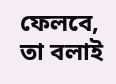ফেলবে, তা বলাই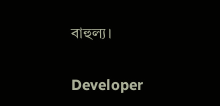বাহুল্য।

Developer